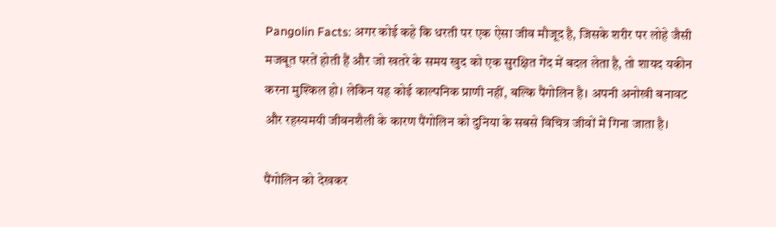Pangolin Facts: अगर कोई कहे कि धरती पर एक ऐसा जीव मौजूद है, जिसके शरीर पर लोहे जैसी मजबूत परतें होती हैं और जो खतरे के समय खुद को एक सुरक्षित गेंद में बदल लेता है, तो शायद यकीन करना मुश्किल हो। लेकिन यह कोई काल्पनिक प्राणी नहीं, बल्कि पैंगोलिन है। अपनी अनोखी बनावट और रहस्यमयी जीवनशैली के कारण पैंगोलिन को दुनिया के सबसे विचित्र जीवों में गिना जाता है।

पैंगोलिन को देखकर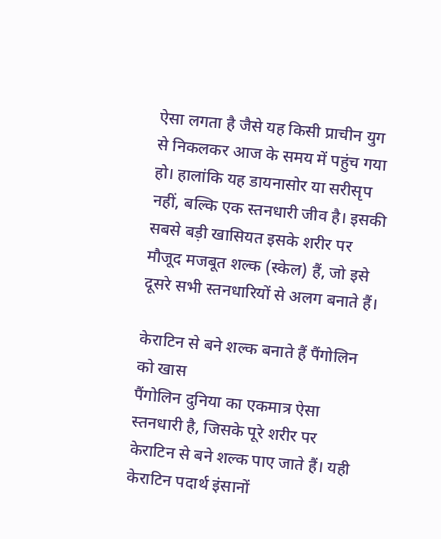ऐसा लगता है जैसे यह किसी प्राचीन युग से निकलकर आज के समय में पहुंच गया हो। हालांकि यह डायनासोर या सरीसृप नहीं, बल्कि एक स्तनधारी जीव है। इसकी सबसे बड़ी खासियत इसके शरीर पर मौजूद मजबूत शल्क (स्केल) हैं, जो इसे दूसरे सभी स्तनधारियों से अलग बनाते हैं।

केराटिन से बने शल्क बनाते हैं पैंगोलिन को खास
पैंगोलिन दुनिया का एकमात्र ऐसा स्तनधारी है, जिसके पूरे शरीर पर केराटिन से बने शल्क पाए जाते हैं। यही केराटिन पदार्थ इंसानों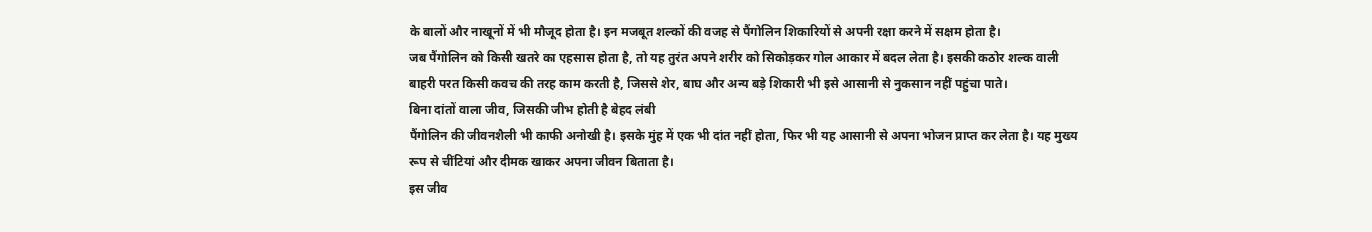के बालों और नाखूनों में भी मौजूद होता है। इन मजबूत शल्कों की वजह से पैंगोलिन शिकारियों से अपनी रक्षा करने में सक्षम होता है।
जब पैंगोलिन को किसी खतरे का एहसास होता है, तो यह तुरंत अपने शरीर को सिकोड़कर गोल आकार में बदल लेता है। इसकी कठोर शल्क वाली बाहरी परत किसी कवच की तरह काम करती है, जिससे शेर, बाघ और अन्य बड़े शिकारी भी इसे आसानी से नुकसान नहीं पहुंचा पाते।
बिना दांतों वाला जीव, जिसकी जीभ होती है बेहद लंबी
पैंगोलिन की जीवनशैली भी काफी अनोखी है। इसके मुंह में एक भी दांत नहीं होता, फिर भी यह आसानी से अपना भोजन प्राप्त कर लेता है। यह मुख्य रूप से चींटियां और दीमक खाकर अपना जीवन बिताता है।
इस जीव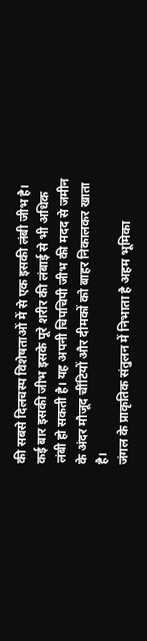की सबसे दिलचस्प विशेषताओं में से एक इसकी लंबी जीभ है। कई बार इसकी जीभ इसके पूरे शरीर की लंबाई से भी अधिक लंबी हो सकती है। यह अपनी चिपचिपी जीभ की मदद से जमीन के अंदर मौजूद चींटियों और दीमकों को बाहर निकालकर खाता है।
जंगल के प्राकृतिक संतुलन में निभाता है अहम भूमिका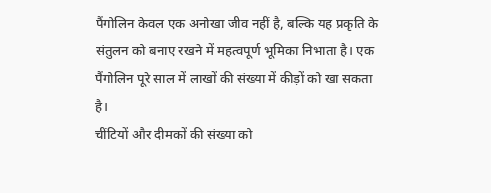पैंगोलिन केवल एक अनोखा जीव नहीं है, बल्कि यह प्रकृति के संतुलन को बनाए रखने में महत्वपूर्ण भूमिका निभाता है। एक पैंगोलिन पूरे साल में लाखों की संख्या में कीड़ों को खा सकता है।
चींटियों और दीमकों की संख्या को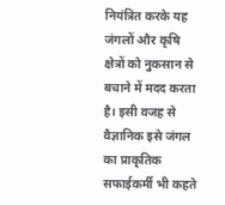नियंत्रित करके यह जंगलों और कृषि क्षेत्रों को नुकसान से बचाने में मदद करता है। इसी वजह से वैज्ञानिक इसे जंगल का प्राकृतिक सफाईकर्मी भी कहते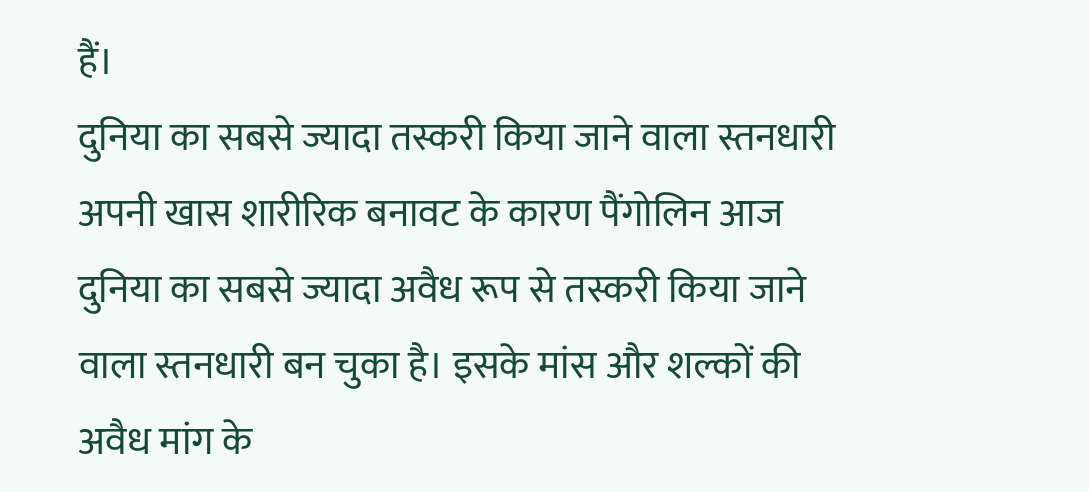हैं।
दुनिया का सबसे ज्यादा तस्करी किया जाने वाला स्तनधारी
अपनी खास शारीरिक बनावट के कारण पैंगोलिन आज दुनिया का सबसे ज्यादा अवैध रूप से तस्करी किया जाने वाला स्तनधारी बन चुका है। इसके मांस और शल्कों की अवैध मांग के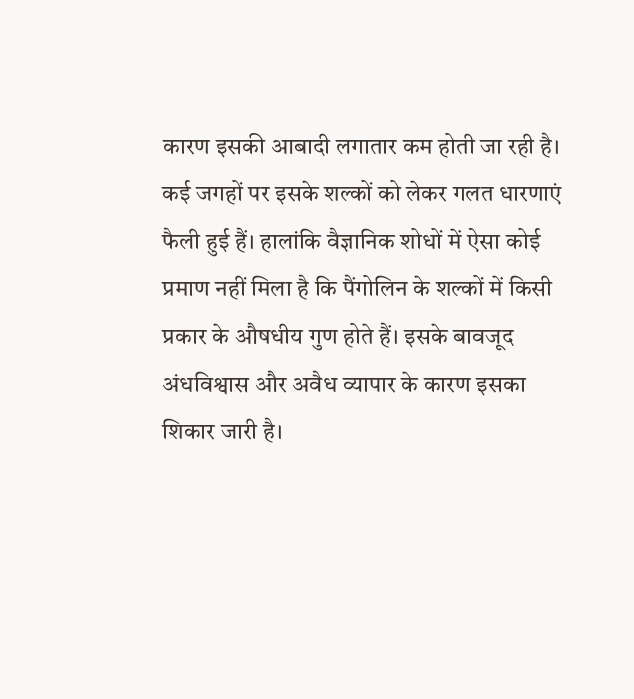कारण इसकी आबादी लगातार कम होती जा रही है।
कई जगहों पर इसके शल्कों को लेकर गलत धारणाएं फैली हुई हैं। हालांकि वैज्ञानिक शोधों में ऐसा कोई प्रमाण नहीं मिला है कि पैंगोलिन के शल्कों में किसी प्रकार के औषधीय गुण होते हैं। इसके बावजूद अंधविश्वास और अवैध व्यापार के कारण इसका शिकार जारी है।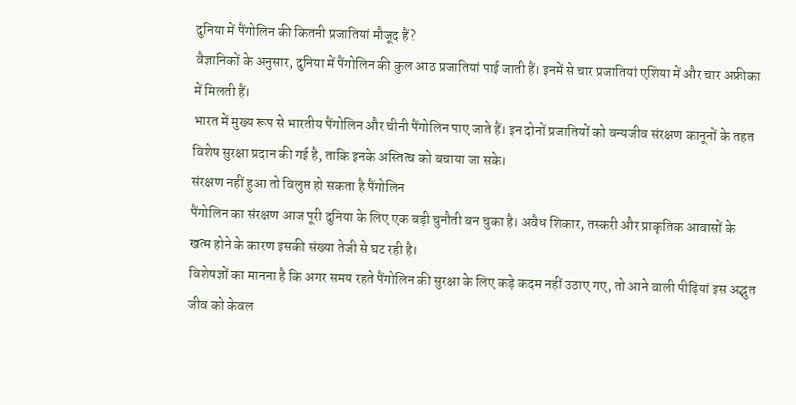दुनिया में पैंगोलिन की कितनी प्रजातियां मौजूद हैं?
वैज्ञानिकों के अनुसार, दुनिया में पैंगोलिन की कुल आठ प्रजातियां पाई जाती हैं। इनमें से चार प्रजातियां एशिया में और चार अफ्रीका में मिलती हैं।
भारत में मुख्य रूप से भारतीय पैंगोलिन और चीनी पैंगोलिन पाए जाते हैं। इन दोनों प्रजातियों को वन्यजीव संरक्षण कानूनों के तहत विशेष सुरक्षा प्रदान की गई है, ताकि इनके अस्तित्व को बचाया जा सके।
संरक्षण नहीं हुआ तो विलुप्त हो सकता है पैंगोलिन
पैंगोलिन का संरक्षण आज पूरी दुनिया के लिए एक बड़ी चुनौती बन चुका है। अवैध शिकार, तस्करी और प्राकृतिक आवासों के खत्म होने के कारण इसकी संख्या तेजी से घट रही है।
विशेषज्ञों का मानना है कि अगर समय रहते पैंगोलिन की सुरक्षा के लिए कड़े कदम नहीं उठाए गए, तो आने वाली पीढ़ियां इस अद्भुत जीव को केवल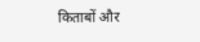किताबों और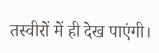तस्वीरों में ही देख पाएंगी।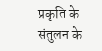प्रकृति के संतुलन के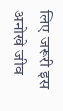लिए जरूरी इस अनोखे जीव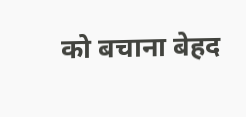को बचाना बेहद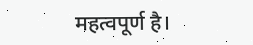महत्वपूर्ण है।